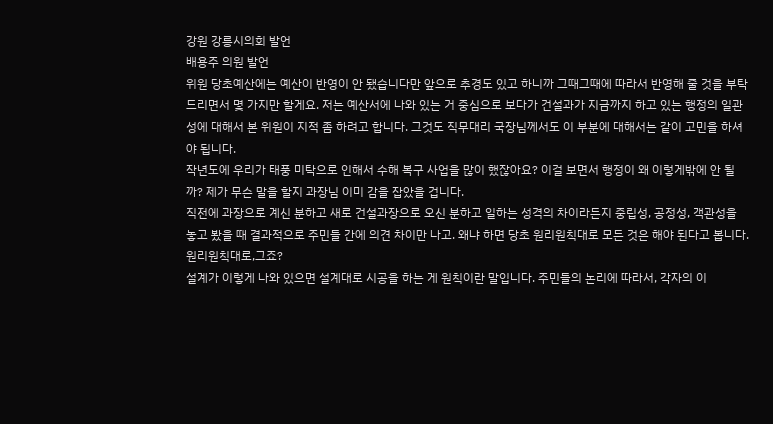강원 강릉시의회 발언
배용주 의원 발언
위원 당초예산에는 예산이 반영이 안 됐습니다만 앞으로 추경도 있고 하니까 그때그때에 따라서 반영해 줄 것을 부탁드리면서 몇 가지만 할게요. 저는 예산서에 나와 있는 거 중심으로 보다가 건설과가 지금까지 하고 있는 행정의 일관성에 대해서 본 위원이 지적 좀 하려고 합니다. 그것도 직무대리 국장님께서도 이 부분에 대해서는 같이 고민을 하셔야 됩니다.
작년도에 우리가 태풍 미탁으로 인해서 수해 복구 사업을 많이 했잖아요? 이걸 보면서 행정이 왜 이렇게밖에 안 될까? 제가 무슨 말을 할지 과장님 이미 감을 잡았을 겁니다.
직전에 과장으로 계신 분하고 새로 건설과장으로 오신 분하고 일하는 성격의 차이라든지 중립성, 공정성, 객관성을 놓고 봤을 때 결과적으로 주민들 간에 의견 차이만 나고. 왜냐 하면 당초 원리원칙대로 모든 것은 해야 된다고 봅니다. 원리원칙대로,그죠?
설계가 이렇게 나와 있으면 설계대로 시공을 하는 게 원칙이란 말입니다. 주민들의 논리에 따라서, 각자의 이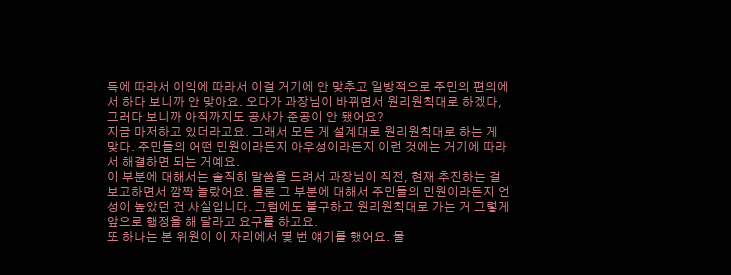득에 따라서 이익에 따라서 이걸 거기에 안 맞추고 일방적으로 주민의 편의에서 하다 보니까 안 맞아요. 오다가 과장님이 바뀌면서 원리원칙대로 하겠다, 그러다 보니까 아직까지도 공사가 준공이 안 됐어요?
지금 마저하고 있더라고요. 그래서 모든 게 설계대로 원리원칙대로 하는 게 맞다. 주민들의 어떤 민원이라든지 아우성이라든지 이런 것에는 거기에 따라서 해결하면 되는 거예요.
이 부분에 대해서는 솔직히 말씀을 드려서 과장님이 직전, 현재 추진하는 걸 보고하면서 깜짝 놀랐어요. 물론 그 부분에 대해서 주민들의 민원이라든지 언성이 높았던 건 사실입니다. 그럼에도 불구하고 원리원칙대로 가는 거 그렇게 앞으로 행정을 해 달라고 요구를 하고요.
또 하나는 본 위원이 이 자리에서 몇 번 얘기를 했어요. 물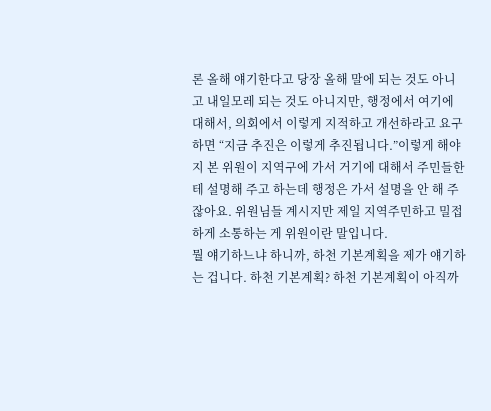론 올해 얘기한다고 당장 올해 말에 되는 것도 아니고 내일모레 되는 것도 아니지만, 행정에서 여기에 대해서, 의회에서 이렇게 지적하고 개선하라고 요구하면 “지금 추진은 이렇게 추진됩니다.”이렇게 해야지 본 위원이 지역구에 가서 거기에 대해서 주민들한테 설명해 주고 하는데 행정은 가서 설명을 안 해 주잖아요. 위원님들 계시지만 제일 지역주민하고 밀접하게 소통하는 게 위원이란 말입니다.
뭘 얘기하느냐 하니까, 하천 기본계획을 제가 얘기하는 겁니다. 하천 기본계획? 하천 기본계획이 아직까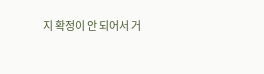지 확정이 안 되어서 거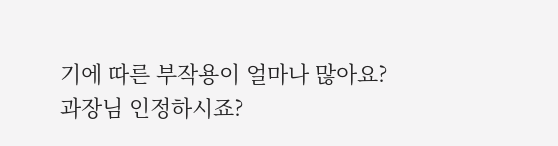기에 따른 부작용이 얼마나 많아요?
과장님 인정하시죠?